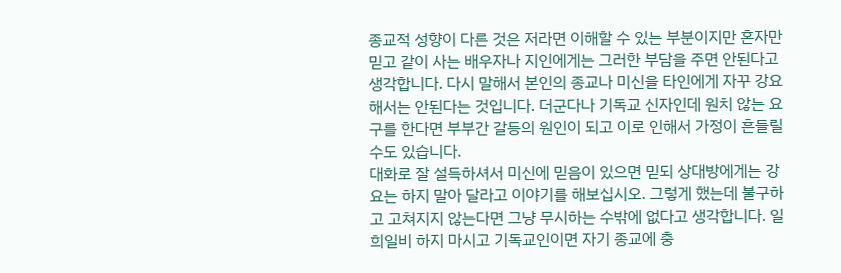종교적 성향이 다른 것은 저라면 이해할 수 있는 부분이지만 혼자만 믿고 같이 사는 배우자나 지인에게는 그러한 부담을 주면 안된다고 생각합니다. 다시 말해서 본인의 종교나 미신을 타인에게 자꾸 강요해서는 안된다는 것입니다. 더군다나 기독교 신자인데 원치 않는 요구를 한다면 부부간 갈등의 원인이 되고 이로 인해서 가정이 흔들릴 수도 있습니다.
대화로 잘 설득하셔서 미신에 믿음이 있으면 믿되 상대방에게는 강요는 하지 말아 달라고 이야기를 해보십시오. 그렇게 했는데 불구하고 고쳐지지 않는다면 그냥 무시하는 수밖에 없다고 생각합니다. 일희일비 하지 마시고 기독교인이면 자기 종교에 충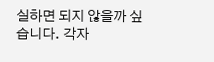실하면 되지 않을까 싶습니다. 각자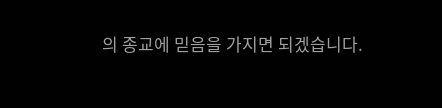의 종교에 믿음을 가지면 되겠습니다.